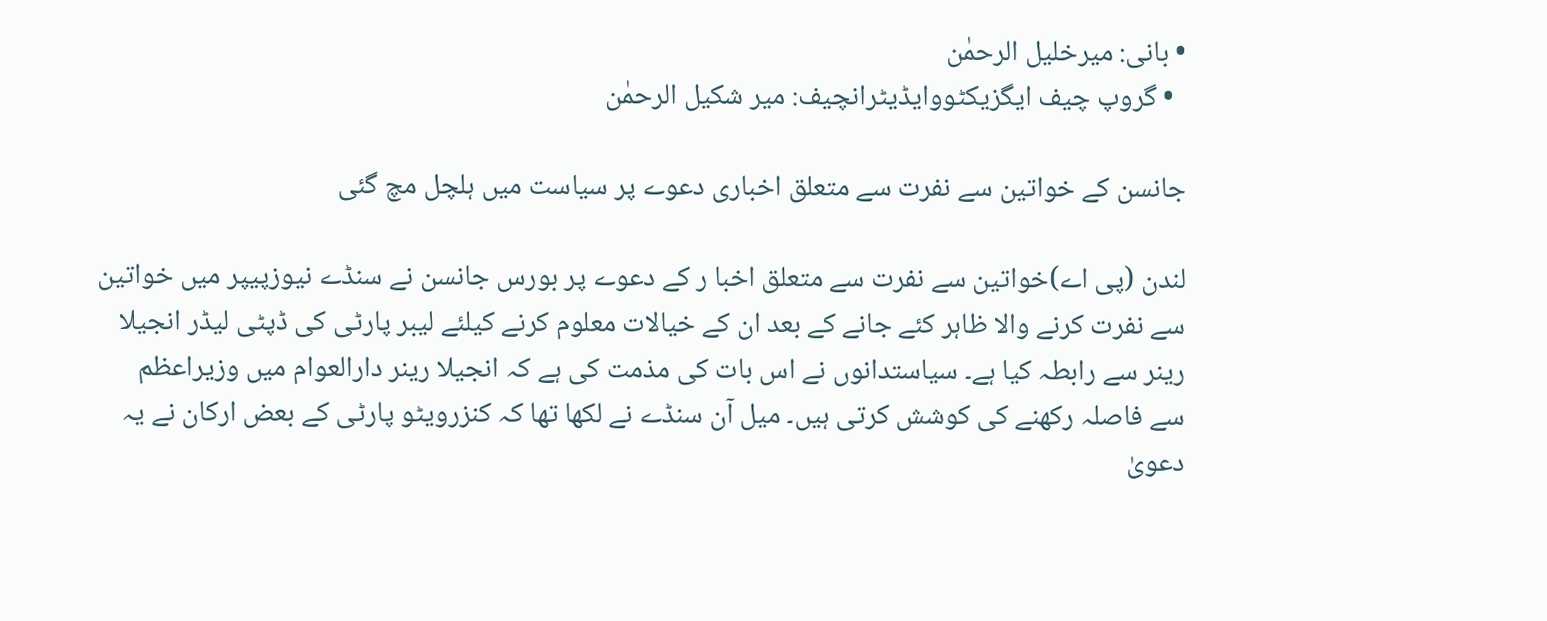• بانی: میرخلیل الرحمٰن
  • گروپ چیف ایگزیکٹووایڈیٹرانچیف: میر شکیل الرحمٰن

جانسن کے خواتین سے نفرت سے متعلق اخباری دعوے پر سیاست میں ہلچل مچ گئی

لندن (پی اے)خواتین سے نفرت سے متعلق اخبا ر کے دعوے پر بورس جانسن نے سنڈے نیوزپیپر میں خواتین سے نفرت کرنے والا ظاہر کئے جانے کے بعد ان کے خیالات معلوم کرنے کیلئے لیبر پارٹی کی ڈپٹی لیڈر انجیلا رینر سے رابطہ کیا ہے۔ سیاستدانوں نے اس بات کی مذمت کی ہے کہ انجیلا رینر دارالعوام میں وزیراعظم سے فاصلہ رکھنے کی کوشش کرتی ہیں۔ میل آن سنڈے نے لکھا تھا کہ کنزرویٹو پارٹی کے بعض ارکان نے یہ دعویٰ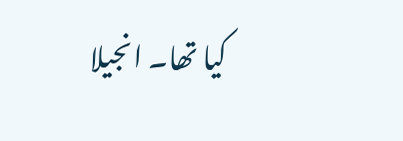کیا تھا۔ انجیلا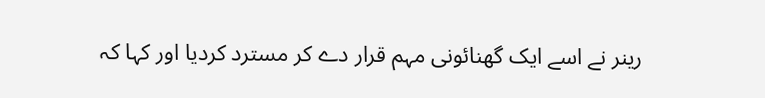رینر نے اسے ایک گھنائونی مہم قرار دے کر مسترد کردیا اور کہا کہ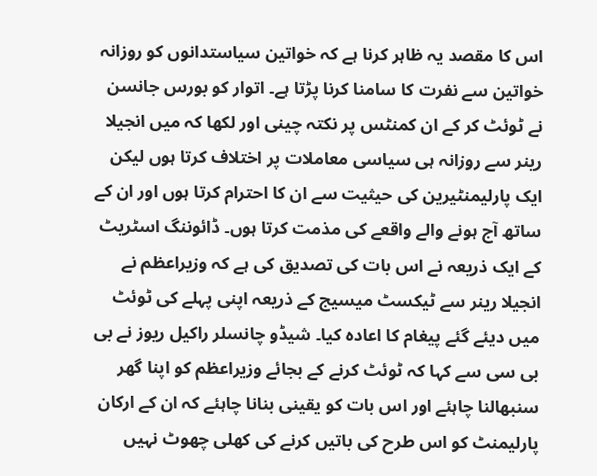اس کا مقصد یہ ظاہر کرنا ہے کہ خواتین سیاستدانوں کو روزانہ خواتین سے نفرت کا سامنا کرنا پڑتا ہے۔ اتوار کو بورس جانسن نے ٹوئٹ کر کے ان کمنٹس پر نکتہ چینی اور لکھا کہ میں انجیلا رینر سے روزانہ ہی سیاسی معاملات پر اختلاف کرتا ہوں لیکن ایک پارلیمنٹیرین کی حیثیت سے ان کا احترام کرتا ہوں اور ان کے ساتھ آج ہونے والے واقعے کی مذمت کرتا ہوں۔ ڈائوننگ اسٹریٹ کے ایک ذریعہ نے اس بات کی تصدیق کی ہے کہ وزیراعظم نے انجیلا رینر سے ٹیکسٹ میسیج کے ذریعہ اپنی پہلے کی ٹوئٹ میں دیئے گئے پیغام کا اعادہ کیا۔ شیڈو چانسلر راکیل ریوز نے بی بی سی سے کہا کہ ٹوئٹ کرنے کے بجائے وزیراعظم کو اپنا گھر سنبھالنا چاہئے اور اس بات کو یقینی بنانا چاہئے کہ ان کے ارکان پارلیمنٹ کو اس طرح کی باتیں کرنے کی کھلی چھوٹ نہیں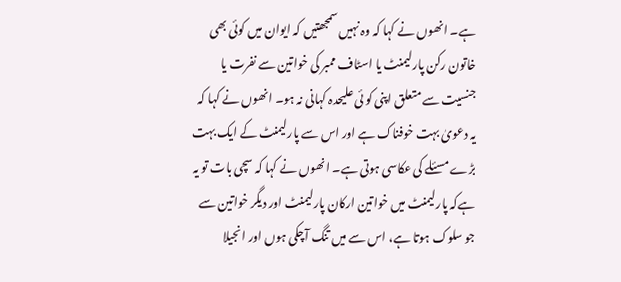ہے۔ انھوں نے کہا کہ وہ نہیں سمجھتیں کہ ایوان میں کوئی بھی خاتون رکن پارلیمنٹ یا اسٹاف ممبر کی خواتین سے نفرت یا جنسیت سے متعلق اپنی کو ئی علیحدہ کہانی نہ ہو۔ انھوں نے کہا کہ یہ دعویٰ بہت خوفناک ہے اور اس سے پارلیمنٹ کے ایک بہت بڑے مسئلے کی عکاسی ہوتی ہے۔ انھوں نے کہا کہ سچی بات تو یہ ہےکہ پارلیمنٹ میں خواتین ارکان پارلیمنٹ اور دیگر خواتین سے جو سلوک ہوتا ہے، اس سے میں تنگ آچکی ہوں اور انجیلا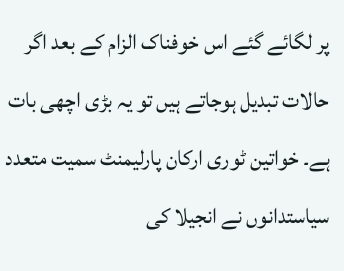پر لگائے گئے اس خوفناک الزام کے بعد اگر حالات تبدیل ہوجاتے ہیں تو یہ بڑی اچھی بات ہے۔ خواتین ٹوری ارکان پارلیمنٹ سمیت متعدد سیاستدانوں نے انجیلا کی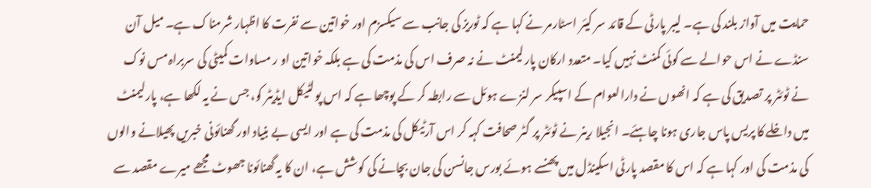حمایت میں آواز بلند کی ہے۔ لیبر پارٹی کے قائد سر کیئر اسٹارمر نے کہا ہے کہ ٹوریز کی جانب سے سیکسزم اور خواتین سے نفرت کا اظہار شرمناک ہے۔ میل آن سنڈے نے اس حوالے سے کوئی کمنٹ نہیں کیا۔ متعدد ارکان پارلیمنٹ نے نہ صرف اس کی مذمت کی ہے بلکہ خواتین او ر مساوات کمیٹی کی سربراہ مس نوک نے ٹوئٹر پر تصدیق کی ہے کہ انھوں نے دارالعوام کے اسپیکر سر لنزے ہوئل سے رابطہ کر کے پوچھا ہے کہ اس پولٹیکل ایڈیٹر کو، جس نے یہ لکھا ہے، پارلیمنٹ میں داخلے کا پریس پاس جاری ہونا چاہئے۔ انجیلا رینر نے ٹوئٹر پر گٹر صحافت کہہ کر اس آرٹیکل کی مذمت کی ہے اور ایسی بے بنیاد اور گھنائونی خبریں پھیلانے والوں کی مذمت کی اور کہا ہے کہ اس کا مقصد پارٹی اسکینڈل میں پھنسے ہوئے بورس جانسن کی جان بچانے کی کوشش ہے، ان کا یہ گھنائونا جھوٹ مجھے میرے مقصد سے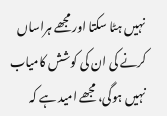نہیں ہٹا سکتا اور مجھے ہراساں کرنے کی ان کی کوشش کامیاب نہیں ہوگی، مجھے امید ہے کہ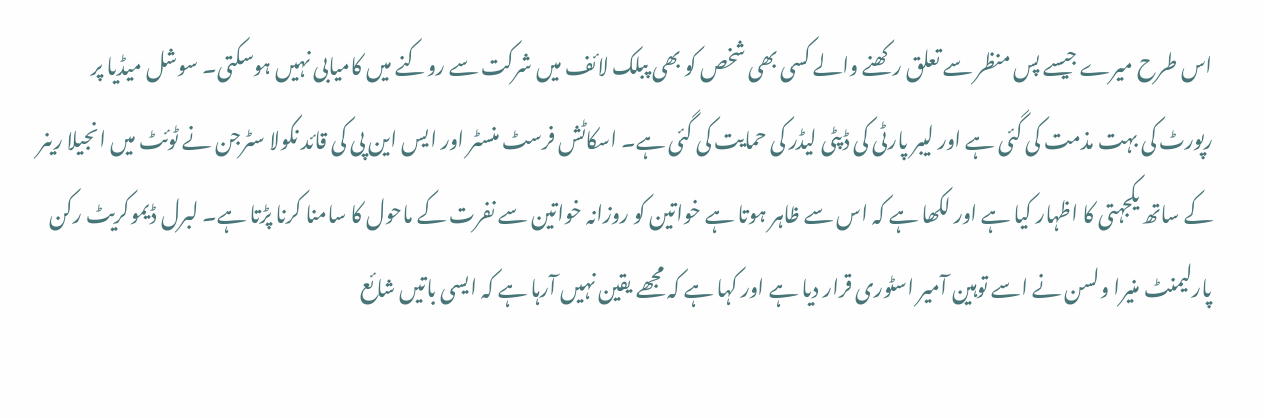اس طرح میرے جیسے پس منظر سے تعلق رکھنے والے کسی بھی شخص کو بھی پبلک لائف میں شرکت سے روکنے میں کامیابی نہیں ہوسکتی۔ سوشل میڈیا پر رپورٹ کی بہت مذمت کی گئی ہے اور لیبر پارٹی کی ڈپٹی لیڈر کی حمایت کی گئی ہے۔ اسکاٹش فرسٹ منسٹر اور ایس این پی کی قائد نکولا سٹرجن نے ٹوئٹ میں انجیلا رینر کے ساتھ یکجہتی کا اظہار کیا ہے اور لکھا ہے کہ اس سے ظاہر ہوتا ہے خواتین کو روزانہ خواتین سے نفرت کے ماحول کا سامنا کرنا پڑتا ہے۔ لبرل ڈیموکریٹ رکن پارلیمنٹ منیرا ولسن نے اسے توہین آمیر اسٹوری قرار دیا ہے اور کہا ہے کہ مجھے یقین نہیں آرہا ہے کہ ایسی باتیں شائع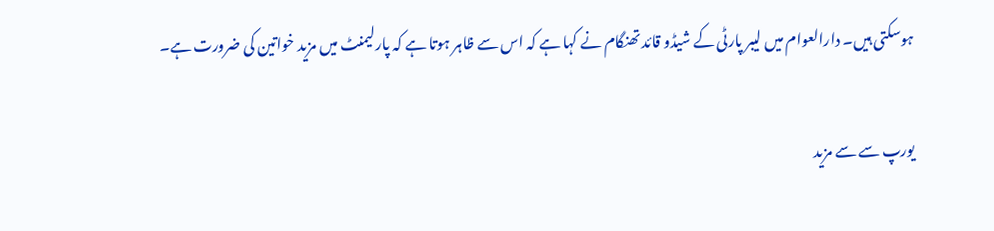ہوسکتی ہیں۔ دارالعوام میں لیبر پارٹی کے شیڈو قائد تھنگام نے کہا ہے کہ اس سے ظاہر ہوتا ہے کہ پارلیمنٹ میں مزید خواتین کی ضرورت ہے۔

یورپ سے سے مزید